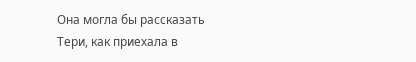Она могла бы рассказать Тери, как приехала в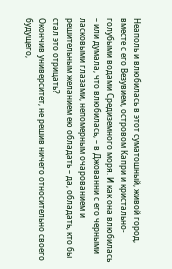Неаполь и влюбилась в этот суматошный, живой город, вместе с его Везувием, островом Капри и кристально-голубыми водами Средиземного моря. И как она влюбилась – или думала, что влюбилась, – в Джованни с его черными ласковыми глазами, непомерным очарованием и решительным желанием ею обладать – да, обладать, кто бы стал это отрицать?
Окончив университет, не решив ничего относительно своего будущего,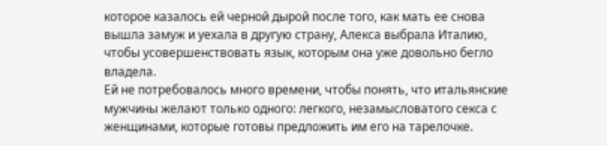которое казалось ей черной дырой после того, как мать ее снова вышла замуж и уехала в другую страну, Алекса выбрала Италию, чтобы усовершенствовать язык, которым она уже довольно бегло владела.
Ей не потребовалось много времени, чтобы понять, что итальянские мужчины желают только одного: легкого, незамысловатого секса с женщинами, которые готовы предложить им его на тарелочке.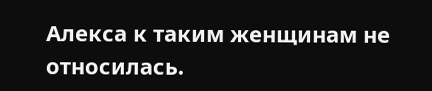Алекса к таким женщинам не относилась.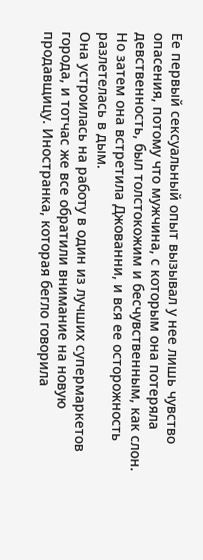Ее первый сексуальный опыт вызывал у нее лишь чувство опасения, потому что мужчина, с которым она потеряла девственность, был толстокожим и бесчувственным, как слон. Но затем она встретила Джованни, и вся ее осторожность разлетелась в дым.
Она устроилась на работу в один из лучших супермаркетов города, и тотчас же все обратили внимание на новую продавщицу. Иностранка, которая бегло говорила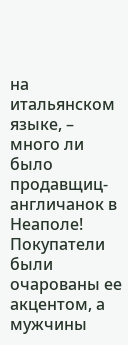на итальянском языке, – много ли было продавщиц-англичанок в Неаполе! Покупатели были очарованы ее акцентом, а мужчины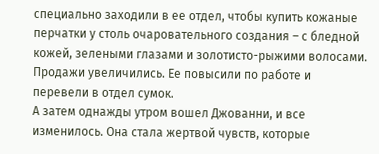специально заходили в ее отдел, чтобы купить кожаные перчатки у столь очаровательного создания – с бледной кожей, зелеными глазами и золотисто-рыжими волосами. Продажи увеличились. Ее повысили по работе и перевели в отдел сумок.
А затем однажды утром вошел Джованни, и все изменилось. Она стала жертвой чувств, которые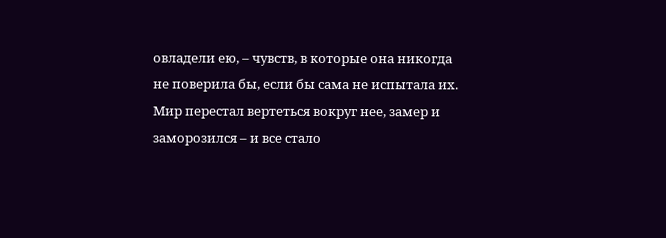овладели ею, – чувств, в которые она никогда не поверила бы, если бы сама не испытала их.
Мир перестал вертеться вокруг нее, замер и заморозился – и все стало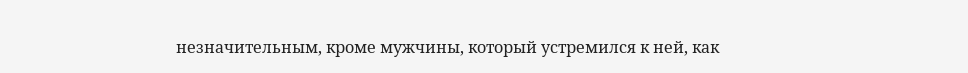незначительным, кроме мужчины, который устремился к ней, как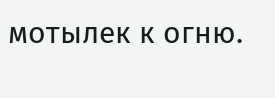мотылек к огню.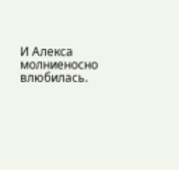И Алекса молниеносно влюбилась.